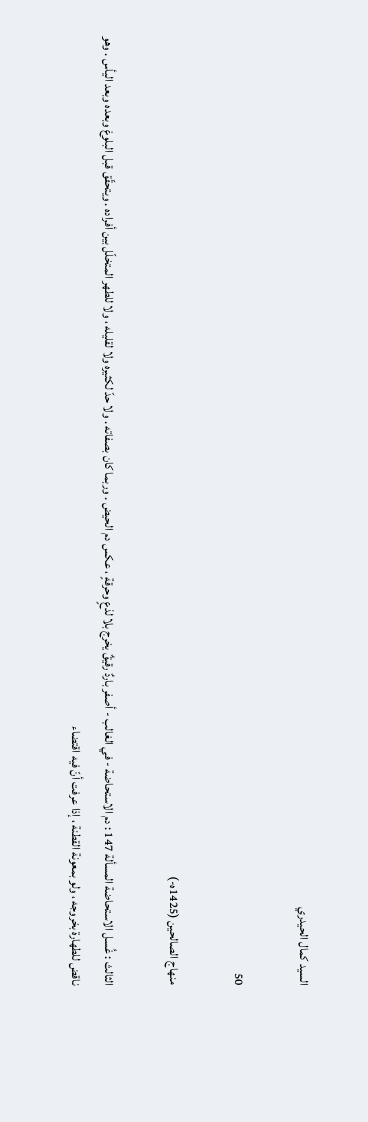السيد كمال الحيدري

50

منهاج الصالحين (1425ه-)

الثالث : غُسل الاستحاضة المسألة 147 : دم الاستحاضة - في الغالب - أصفر باردٌ رقيقٌ يخرج بلا لذعٍ وحرقةٍ ، عكس دم الحيض . وربما كان بصفاته . ولا حدّ لكثيره ولا لقليله ، ولا للطهر المتخلّل بين أفراده . ويتحقّق قبل البلوغ وبعده وبعد اليأس . وهو ناقض للطهارة بخروجه ، ولو بمعونة القطنة ، إذا عرفت أنّ فيه اقتضاء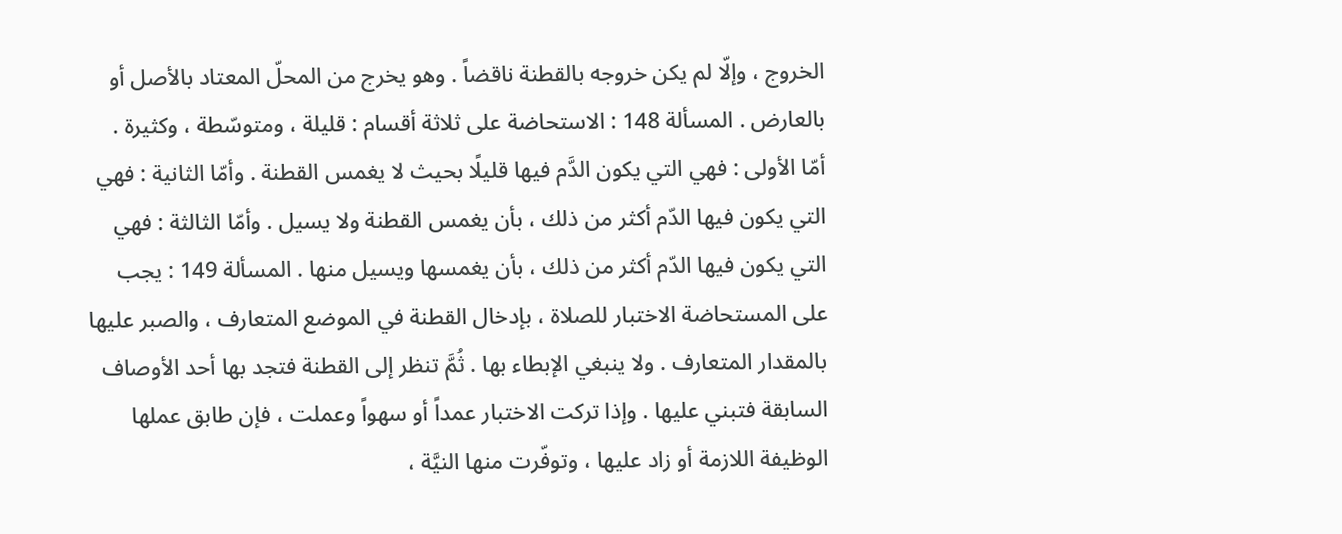الخروج ، وإلّا لم يكن خروجه بالقطنة ناقضاً . وهو يخرج من المحلّ المعتاد بالأصل أو بالعارض . المسألة 148 : الاستحاضة على ثلاثة أقسام : قليلة ، ومتوسّطة ، وكثيرة . أمّا الأولى : فهي التي يكون الدَّم فيها قليلًا بحيث لا يغمس القطنة . وأمّا الثانية : فهي التي يكون فيها الدّم أكثر من ذلك ، بأن يغمس القطنة ولا يسيل . وأمّا الثالثة : فهي التي يكون فيها الدّم أكثر من ذلك ، بأن يغمسها ويسيل منها . المسألة 149 : يجب على المستحاضة الاختبار للصلاة ، بإدخال القطنة في الموضع المتعارف ، والصبر عليها بالمقدار المتعارف . ولا ينبغي الإبطاء بها . ثُمَّ تنظر إلى القطنة فتجد بها أحد الأوصاف السابقة فتبني عليها . وإذا تركت الاختبار عمداً أو سهواً وعملت ، فإن طابق عملها الوظيفة اللازمة أو زاد عليها ، وتوفّرت منها النيَّة ،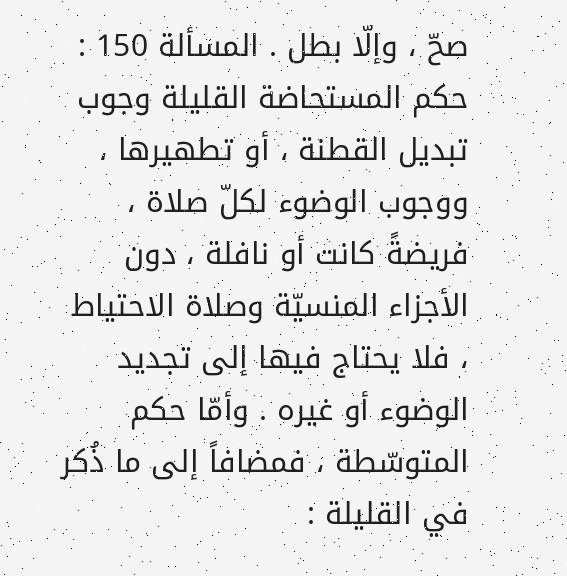صحّ ، وإلّا بطل . المسألة 150 : حكم المستحاضة القليلة وجوب تبديل القطنة ، أو تطهيرها ، ووجوب الوضوء لكلّ صلاة ، فريضةً كانت أو نافلة ، دون الأجزاء المنسيّة وصلاة الاحتياط ، فلا يحتاج فيها إلى تجديد الوضوء أو غيره . وأمّا حكم المتوسّطة ، فمضافاً إلى ما ذُكر في القليلة :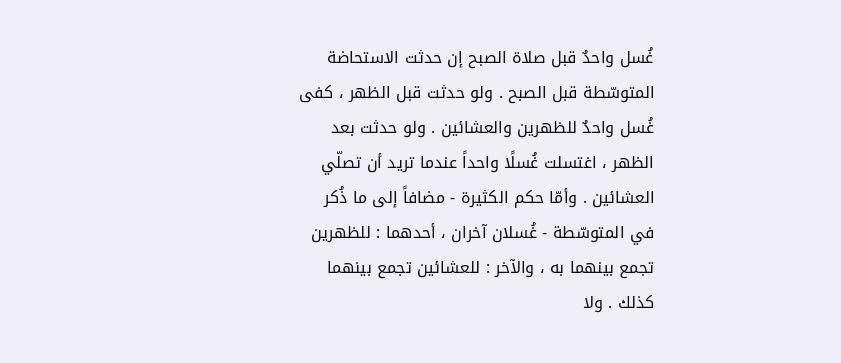غُسل واحدٌ قبل صلاة الصبح إن حدثت الاستحاضة المتوسّطة قبل الصبح . ولو حدثت قبل الظهر ، كفى غُسل واحدٌ للظهرين والعشائين . ولو حدثت بعد الظهر ، اغتسلت غُسلًا واحداً عندما تريد أن تصلّي العشائين . وأمّا حكم الكثيرة - مضافاً إلى ما ذُكر في المتوسّطة - غُسلان آخران ، أحدهما : للظهرين تجمع بينهما به ، والآخر : للعشائين تجمع بينهما كذلك . ولا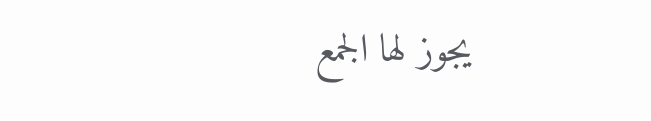يجوز لها الجمع